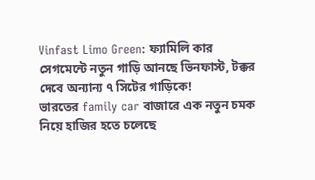Vinfast Limo Green: ফ্যামিলি কার সেগমেন্টে নতুন গাড়ি আনছে ভিনফাস্ট, টক্কর দেবে অন্যান্য ৭ সিটের গাড়িকে!
ভারতের family car বাজারে এক নতুন চমক নিয়ে হাজির হতে চলেছে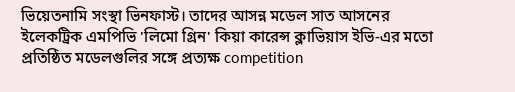ভিয়েতনামি সংস্থা ভিনফাস্ট। তাদের আসন্ন মডেল সাত আসনের ইলেকট্রিক এমপিভি 'লিমো গ্রিন' কিয়া কারেন্স ক্লাভিয়াস ইভি-এর মতো প্রতিষ্ঠিত মডেলগুলির সঙ্গে প্রত্যক্ষ competition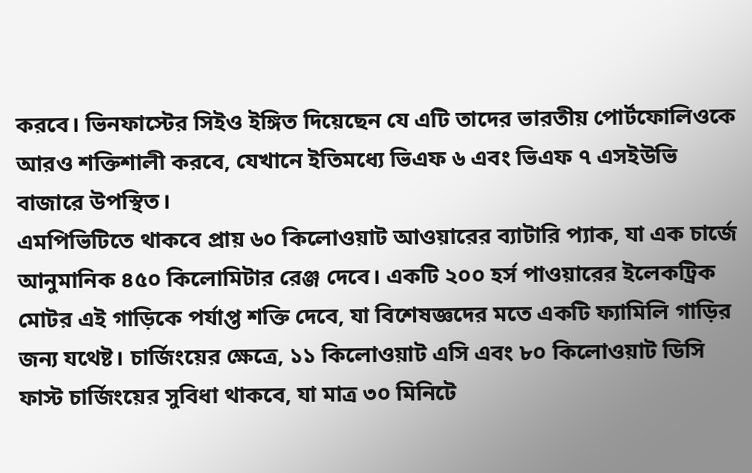করবে। ভিনফাস্টের সিইও ইঙ্গিত দিয়েছেন যে এটি তাদের ভারতীয় পোর্টফোলিওকে আরও শক্তিশালী করবে, যেখানে ইতিমধ্যে ভিএফ ৬ এবং ভিএফ ৭ এসইউভি বাজারে উপস্থিত।
এমপিভিটিতে থাকবে প্রায় ৬০ কিলোওয়াট আওয়ারের ব্যাটারি প্যাক, যা এক চার্জে আনুমানিক ৪৫০ কিলোমিটার রেঞ্জ দেবে। একটি ২০০ হর্স পাওয়ারের ইলেকট্রিক মোটর এই গাড়িকে পর্যাপ্ত শক্তি দেবে, যা বিশেষজ্ঞদের মতে একটি ফ্যামিলি গাড়ির জন্য যথেষ্ট। চার্জিংয়ের ক্ষেত্রে, ১১ কিলোওয়াট এসি এবং ৮০ কিলোওয়াট ডিসি ফাস্ট চার্জিংয়ের সুবিধা থাকবে, যা মাত্র ৩০ মিনিটে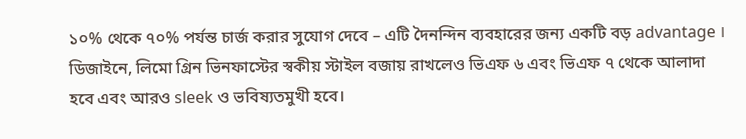১০% থেকে ৭০% পর্যন্ত চার্জ করার সুযোগ দেবে – এটি দৈনন্দিন ব্যবহারের জন্য একটি বড় advantage ।
ডিজাইনে, লিমো গ্রিন ভিনফাস্টের স্বকীয় স্টাইল বজায় রাখলেও ভিএফ ৬ এবং ভিএফ ৭ থেকে আলাদা হবে এবং আরও sleek ও ভবিষ্যতমুখী হবে।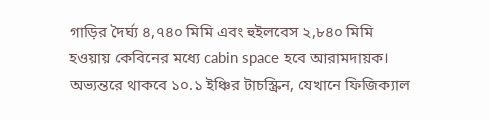গাড়ির দৈর্ঘ্য ৪,৭৪০ মিমি এবং হুইলবেস ২,৮৪০ মিমি হওয়ায় কেবিনের মধ্যে cabin space হবে আরামদায়ক। অভ্যন্তরে থাকবে ১০.১ ইঞ্চির টাচস্ক্রিন, যেখানে ফিজিক্যাল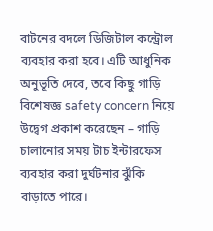বাটনের বদলে ডিজিটাল কন্ট্রোল ব্যবহার করা হবে। এটি আধুনিক অনুভূতি দেবে, তবে কিছু গাড়ি বিশেষজ্ঞ safety concern নিয়ে উদ্বেগ প্রকাশ করেছেন – গাড়ি চালানোর সময় টাচ ইন্টারফেস ব্যবহার করা দুর্ঘটনার ঝুঁকি বাড়াতে পারে।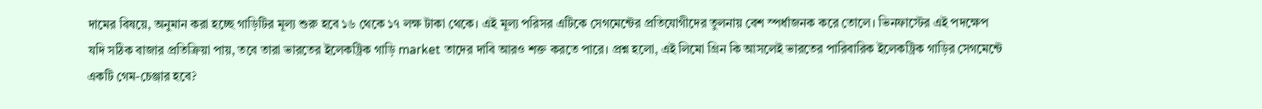দামের বিষয়ে, অনুমান করা হচ্ছে গাড়িটির মূল্য শুরু হবে ১৬ থেকে ১৭ লক্ষ টাকা থেকে। এই মূল্য পরিসর এটিকে সেগমেন্টের প্রতিযোগীদের তুলনায় বেশ স্পর্ধাজনক করে তোলে। ভিনফাস্টের এই পদক্ষেপ যদি সঠিক বাজার প্রতিক্রিয়া পায়, তবে তারা ভারতের ইলেকট্রিক গাড়ি market তাদের দাবি আরও শক্ত করতে পারে। প্রশ্ন হলো, এই লিমো গ্রিন কি আসলেই ভারতের পারিবারিক ইলেকট্রিক গাড়ির সেগমেন্টে একটি গেম-চেঞ্জার হবে?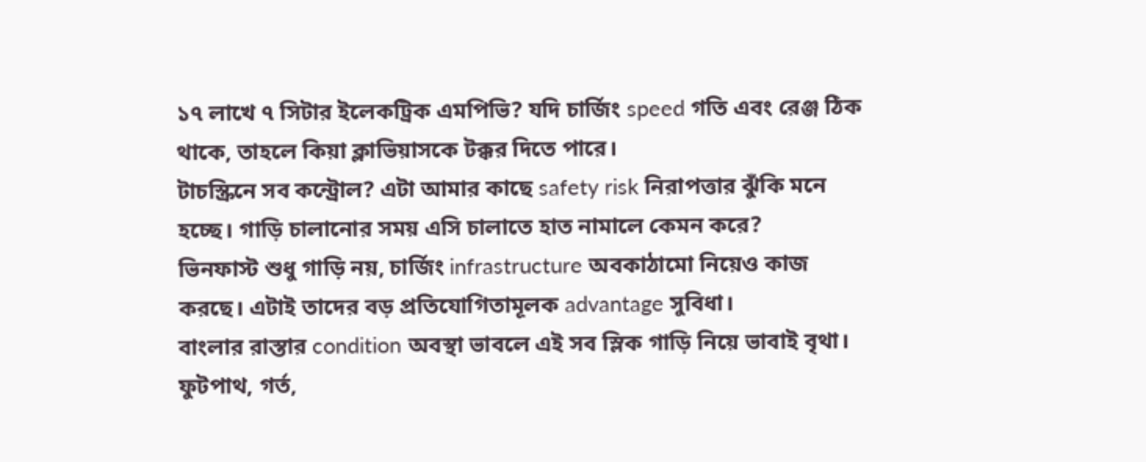১৭ লাখে ৭ সিটার ইলেকট্রিক এমপিভি? যদি চার্জিং speed গতি এবং রেঞ্জ ঠিক থাকে, তাহলে কিয়া ক্লাভিয়াসকে টক্কর দিতে পারে।
টাচস্ক্রিনে সব কন্ট্রোল? এটা আমার কাছে safety risk নিরাপত্তার ঝুঁকি মনে হচ্ছে। গাড়ি চালানোর সময় এসি চালাতে হাত নামালে কেমন করে?
ভিনফাস্ট শুধু গাড়ি নয়, চার্জিং infrastructure অবকাঠামো নিয়েও কাজ করছে। এটাই তাদের বড় প্রতিযোগিতামূলক advantage সুবিধা।
বাংলার রাস্তার condition অবস্থা ভাবলে এই সব স্লিক গাড়ি নিয়ে ভাবাই বৃথা। ফুটপাথ, গর্ত,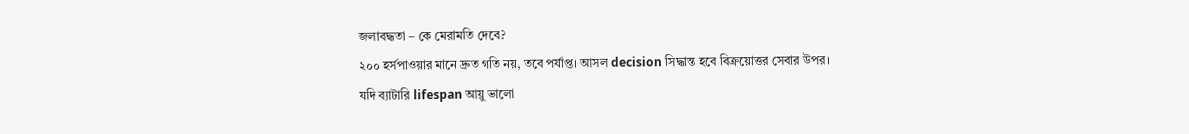জলাবদ্ধতা – কে মেরামতি দেবে?
২০০ হর্সপাওয়ার মানে দ্রুত গতি নয়, তবে পর্যাপ্ত। আসল decision সিদ্ধান্ত হবে বিক্রয়োত্তর সেবার উপর।
যদি ব্যাটারি lifespan আয়ু ভালো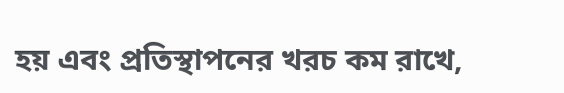হয় এবং প্রতিস্থাপনের খরচ কম রাখে,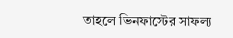তাহলে ভিনফাস্টের সাফল্য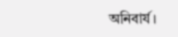অনিবার্য।